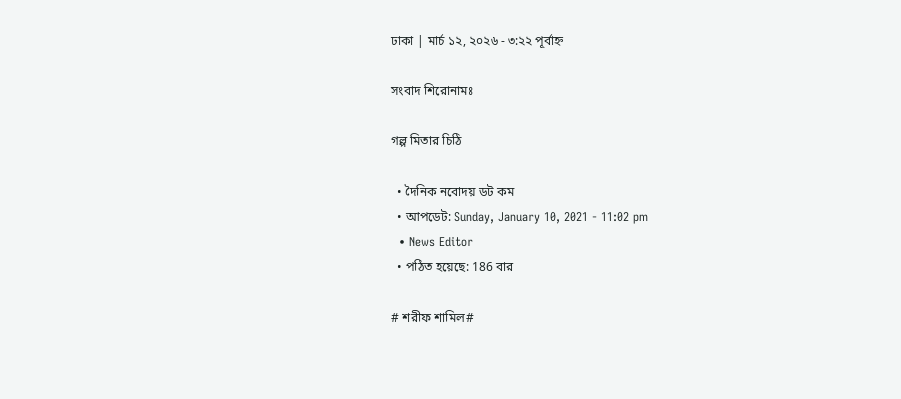ঢাকা | মার্চ ১২, ২০২৬ - ৩:২২ পূর্বাহ্ন

সংবাদ শিরোনামঃ

গল্প মিতার চিঠি

  • দৈনিক নবোদয় ডট কম
  • আপডেট: Sunday, January 10, 2021 - 11:02 pm
  • News Editor
  • পঠিত হয়েছে: 186 বার

# শরীফ শামিল#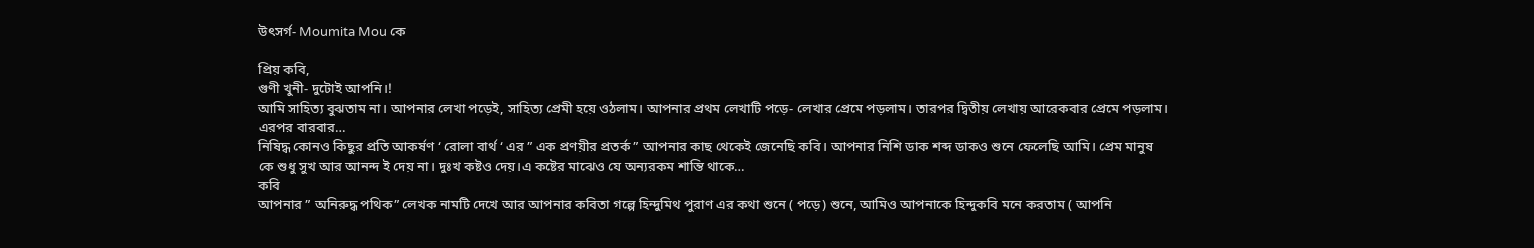উৎসর্গ- Moumita Mou কে

প্রিয় কবি,
গুণী খুনী- দুটোই আপনি।!
আমি সাহিত্য বুঝতাম না। আপনার লেখা পড়েই, সাহিত্য প্রেমী হয়ে ওঠলাম। আপনার প্রথম লেখাটি পড়ে- লেখার প্রেমে পড়লাম। তারপর দ্বিতীয় লেখায় আরেকবার প্রেমে পড়লাম। এরপর বারবার…
নিষিদ্ধ কোনও কিছুর প্রতি আকর্ষণ ‘ রোলা বার্থ ‘ এর ” এক প্রণয়ীর প্রতর্ক ” আপনার কাছ থেকেই জেনেছি কবি। আপনার নিশি ডাক শব্দ ডাকও শুনে ফেলেছি আমি। প্রেম মানুষ কে শুধু সুখ আর আনন্দ ই দেয় না। দুঃখ কষ্টও দেয়।এ কষ্টের মাঝেও যে অন্যরকম শান্তি থাকে…
কবি
আপনার ” অনিরুদ্ধ পথিক” লেখক নামটি দেখে আর আপনার কবিতা গল্পে হিন্দুমিথ পুরাণ এর কথা শুনে ( পড়ে) শুনে, আমিও আপনাকে হিন্দুকবি মনে করতাম ( আপনি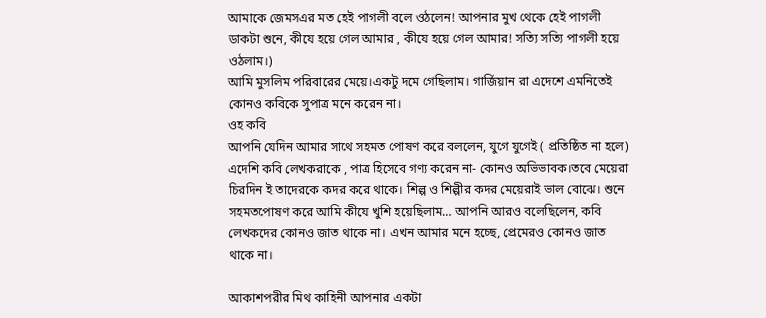আমাকে জেমসএর মত হেই পাগলী বলে ওঠলেন! আপনার মুখ থেকে হেই পাগলী ডাকটা শুনে, কীযে হয়ে গেল আমার , কীযে হয়ে গেল আমার! সত্যি সত্যি পাগলী হয়ে ওঠলাম।)
আমি মুসলিম পরিবারের মেয়ে।একটু দমে গেছিলাম। গার্জিয়ান রা এদেশে এমনিতেই কোনও কবিকে সুপাত্র মনে করেন না।
ওহ কবি
আপনি যেদিন আমার সাথে সহমত পোষণ করে বললেন, যুগে যুগেই ( প্রতিষ্ঠিত না হলে) এদেশি কবি লেখকরাকে , পাত্র হিসেবে গণ্য করেন না- কোনও অভিভাবক।তবে মেয়েরা চিরদিন ই তাদেরকে কদর করে থাকে। শিল্প ও শিল্পীর কদর মেয়েরাই ভাল বোঝে। শুনে সহমতপোষণ করে আমি কীযে খুশি হয়েছিলাম… আপনি আরও বলেছিলেন, কবি লেখকদের কোনও জাত থাকে না। এখন আমার মনে হচ্ছে, প্রেমেরও কোনও জাত থাকে না।

আকাশপরীর মিথ কাহিনী আপনার একটা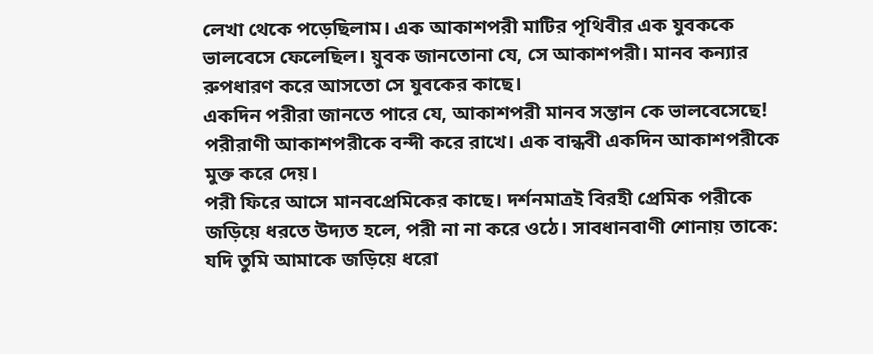লেখা থেকে পড়েছিলাম। এক আকাশপরী মাটির পৃথিবীর এক যুবককে ভালবেসে ফেলেছিল। য়ুবক জানতোনা যে, সে আকাশপরী। মানব কন্যার রুপধারণ করে আসতো সে যুবকের কাছে।
একদিন পরীরা জানতে পারে যে, আকাশপরী মানব সন্তান কে ভালবেসেছে! পরীরাণী আকাশপরীকে বন্দী করে রাখে। এক বান্ধবী একদিন আকাশপরীকে মুক্ত করে দেয়।
পরী ফিরে আসে মানবপ্রেমিকের কাছে। দর্শনমাত্রই বিরহী প্রেমিক পরীকে জড়িয়ে ধরতে উদ্যত হলে, পরী না না করে ওঠে। সাবধানবাণী শোনায় তাকে: যদি তুমি আমাকে জড়িয়ে ধরো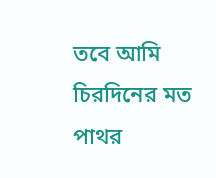তবে আমি চিরদিনের মত পাথর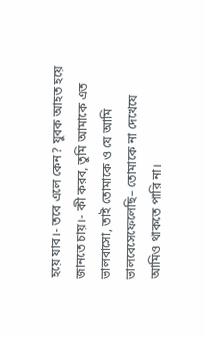হয়ে যাব।- তবে এলে কেন? যুবক আহত হয়ে জানতে চায়।- কী করব, তুমি আমাকে এত ভালবাসো, তাই তোমাকে ও যে আমি ভালবেসেফেলেছি– তোমাকে না দেখেযে আমিও থাকতে পারি না।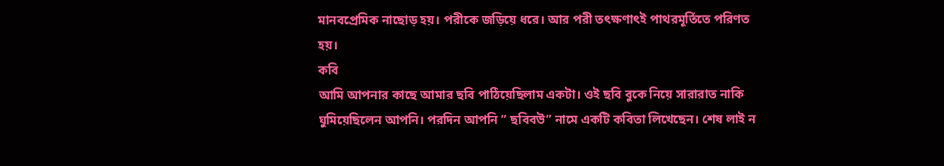মানবপ্রেমিক নাছোড় হয়। পরীকে জড়িয়ে ধরে। আর পরী তৎক্ষণাৎই পাথরমূর্তিতে পরিণত হয়।
কবি
আমি আপনার কাছে আমার ছবি পাঠিয়েছিলাম একটা। ওই ছবি বুকে নিয়ে সারারাত নাকি ঘুমিয়েছিলেন আপনি। পরদিন আপনি ” ছবিবউ” নামে একটি কবিতা লিখেছেন। শেষ লাই ন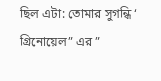ছিল এটা: তোমার সুগন্ধি ‘ গ্রিনোয়েল” এর ”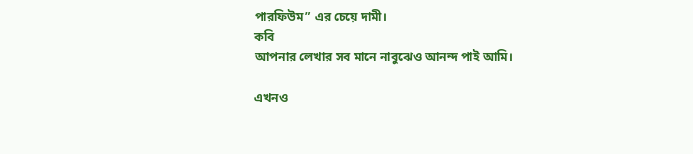পারফিউম” এর চেয়ে দামী।
কবি
আপনার লেখার সব মানে নাবুঝেও আনন্দ পাই আমি।

এখনও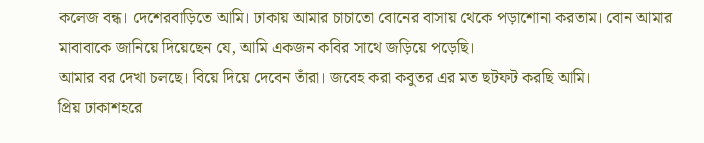কলেজ বন্ধ। দেশেরবাড়িতে আমি। ঢাকায় আমার চাচাতো বোনের বাসায় থেকে পড়াশোনা করতাম। বোন আমার মাবাবাকে জানিয়ে দিয়েছেন যে, আমি একজন কবির সাথে জড়িয়ে পড়েছি।
আমার বর দেখা চলছে। বিয়ে দিয়ে দেবেন তাঁরা। জবেহ করা কবুতর এর মত ছটফট করছি আমি।
প্রিয় ঢাকাশহরে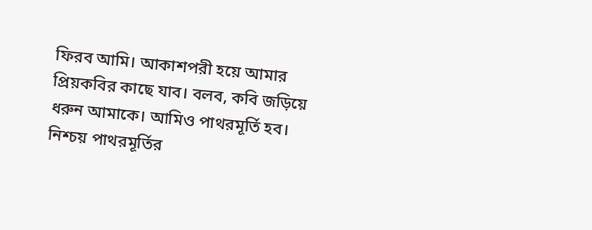ফিরব আমি। আকাশপরী হয়ে আমার প্রিয়কবির কাছে যাব। বলব, কবি জড়িয়ে ধরুন আমাকে। আমিও পাথরমূর্তি হব। নিশ্চয় পাথরমূর্তির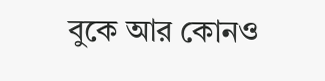বুকে আর কোনও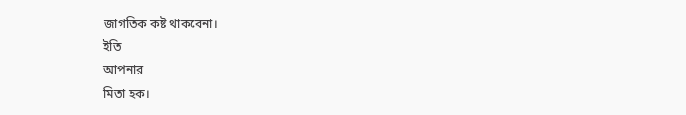জাগতিক কষ্ট থাকবেনা।
ইতি
আপনার
মিতা হক।